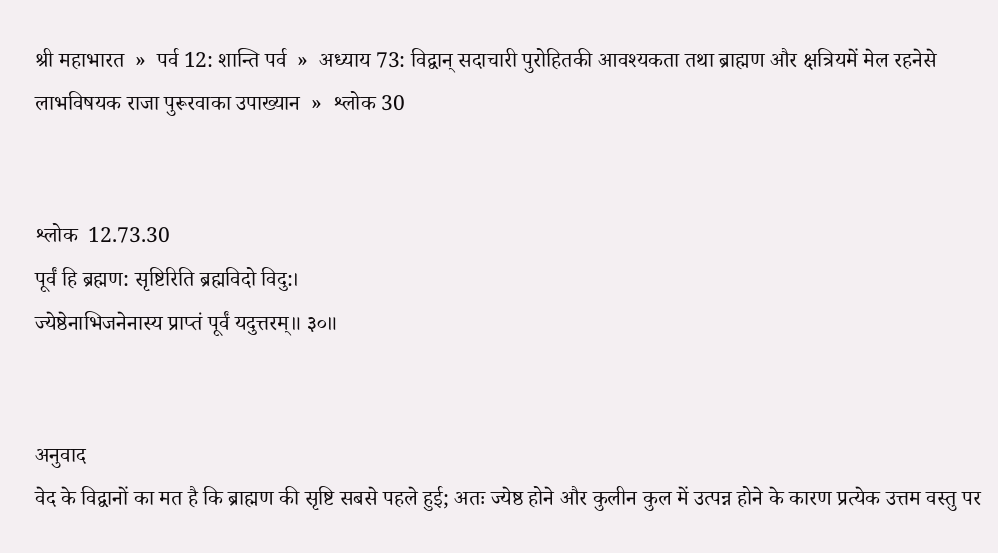श्री महाभारत  »  पर्व 12: शान्ति पर्व  »  अध्याय 73: विद्वान् सदाचारी पुरोहितकी आवश्यकता तथा ब्राह्मण और क्षत्रियमें मेल रहनेसे लाभविषयक राजा पुरूरवाका उपाख्यान  »  श्लोक 30


श्लोक  12.73.30
पूर्वं हि ब्रह्मण: सृष्टिरिति ब्रह्मविदो विदु:।
ज्येष्ठेनाभिजनेनास्य प्राप्तं पूर्वं यदुत्तरम्॥ ३०॥


अनुवाद
वेद के विद्वानों का मत है कि ब्राह्मण की सृष्टि सबसे पहले हुई; अतः ज्येष्ठ होने और कुलीन कुल में उत्पन्न होने के कारण प्रत्येक उत्तम वस्तु पर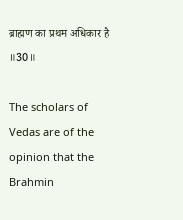ब्राह्मण का प्रथम अधिकार है ॥30॥

The scholars of Vedas are of the opinion that the Brahmin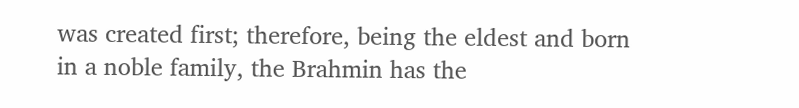was created first; therefore, being the eldest and born in a noble family, the Brahmin has the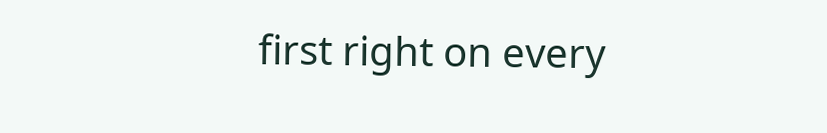first right on every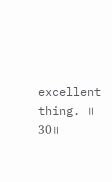excellent thing. ॥ 30॥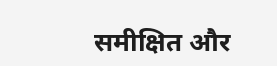समीक्षित और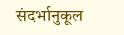संदर्भानुकूल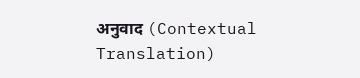अनुवाद (Contextual Translation)